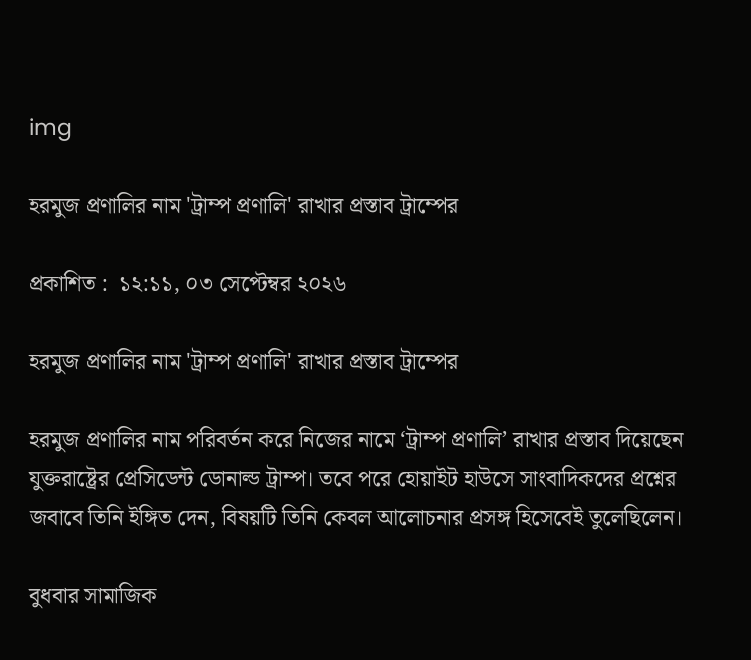img

হরমুজ প্রণালির নাম 'ট্রাম্প প্রণালি' রাখার প্রস্তাব ট্রাম্পের

প্রকাশিত :  ১২:১১, ০৩ সেপ্টেম্বর ২০২৬

হরমুজ প্রণালির নাম 'ট্রাম্প প্রণালি' রাখার প্রস্তাব ট্রাম্পের

হরমুজ প্রণালির নাম পরিবর্তন করে নিজের নামে ‘ট্রাম্প প্রণালি’ রাখার প্রস্তাব দিয়েছেন যুক্তরাষ্ট্রের প্রেসিডেন্ট ডোনাল্ড ট্রাম্প। তবে পরে হোয়াইট হাউসে সাংবাদিকদের প্রশ্নের জবাবে তিনি ইঙ্গিত দেন, বিষয়টি তিনি কেবল আলোচনার প্রসঙ্গ হিসেবেই তুলেছিলেন।

বুধবার সামাজিক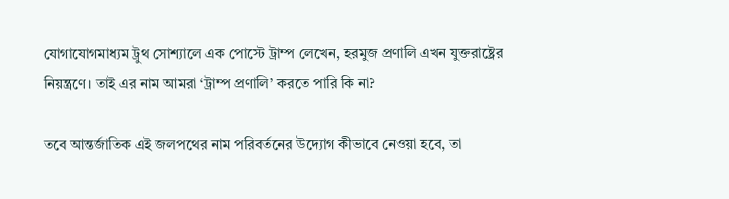যোগাযোগমাধ্যম ট্রুথ সোশ্যালে এক পোস্টে ট্রাম্প লেখেন, হরমুজ প্রণালি এখন যুক্তরাষ্ট্রের নিয়ন্ত্রণে। তাই এর নাম আমরা ‘ট্রাম্প প্রণালি’ করতে পারি কি না?

তবে আন্তর্জাতিক এই জলপথের নাম পরিবর্তনের উদ্যোগ কীভাবে নেওয়া হবে, তা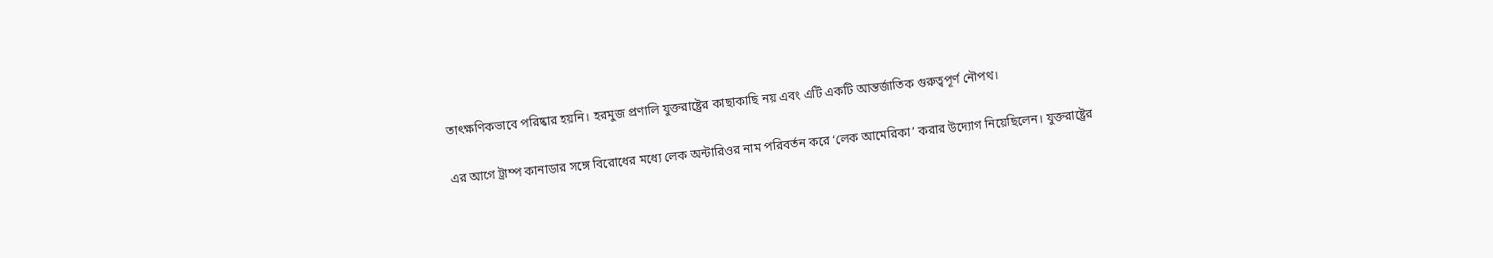তাৎক্ষণিকভাবে পরিষ্কার হয়নি। হরমুজ প্রণালি যুক্তরাষ্ট্রের কাছাকাছি নয় এবং এটি একটি আন্তর্জাতিক গুরুত্বপূর্ণ নৌপথ।

এর আগে ট্রাম্প কানাডার সঙ্গে বিরোধের মধ্যে লেক অন্টারিওর নাম পরিবর্তন করে ‘লেক আমেরিকা’ করার উদ্যোগ নিয়েছিলেন। যুক্তরাষ্ট্রের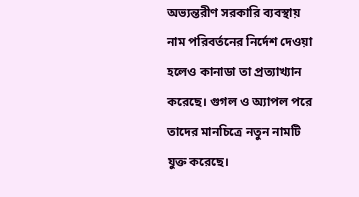অভ্যন্তরীণ সরকারি ব্যবস্থায় নাম পরিবর্তনের নির্দেশ দেওয়া হলেও কানাডা তা প্রত্যাখ্যান করেছে। গুগল ও অ্যাপল পরে তাদের মানচিত্রে নতুন নামটি যুক্ত করেছে।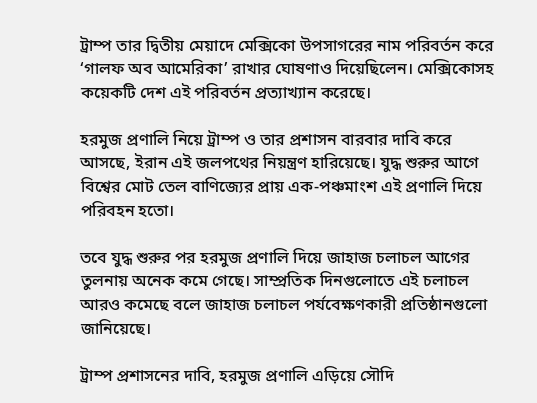ট্রাম্প তার দ্বিতীয় মেয়াদে মেক্সিকো উপসাগরের নাম পরিবর্তন করে ‘গালফ অব আমেরিকা’ রাখার ঘোষণাও দিয়েছিলেন। মেক্সিকোসহ কয়েকটি দেশ এই পরিবর্তন প্রত্যাখ্যান করেছে।

হরমুজ প্রণালি নিয়ে ট্রাম্প ও তার প্রশাসন বারবার দাবি করে আসছে, ইরান এই জলপথের নিয়ন্ত্রণ হারিয়েছে। যুদ্ধ শুরুর আগে বিশ্বের মোট তেল বাণিজ্যের প্রায় এক-পঞ্চমাংশ এই প্রণালি দিয়ে পরিবহন হতো।

তবে যুদ্ধ শুরুর পর হরমুজ প্রণালি দিয়ে জাহাজ চলাচল আগের তুলনায় অনেক কমে গেছে। সাম্প্রতিক দিনগুলোতে এই চলাচল আরও কমেছে বলে জাহাজ চলাচল পর্যবেক্ষণকারী প্রতিষ্ঠানগুলো জানিয়েছে।

ট্রাম্প প্রশাসনের দাবি, হরমুজ প্রণালি এড়িয়ে সৌদি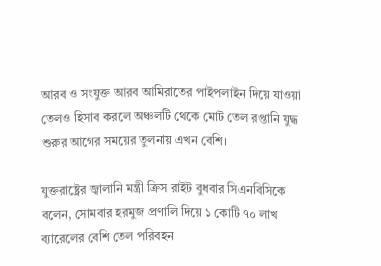আরব ও সংযুক্ত আরব আমিরাতের পাইপলাইন দিয়ে যাওয়া তেলও হিসাব করলে অঞ্চলটি থেকে মোট তেল রপ্তানি যুদ্ধ শুরুর আগের সময়ের তুলনায় এখন বেশি।

যুক্তরাষ্ট্রের জ্বালানি মন্ত্রী ক্রিস রাইট বুধবার সিএনবিসিকে বলেন, সোমবার হরমুজ প্রণালি দিয়ে ১ কোটি ৭০ লাখ ব্যারেলের বেশি তেল পরিবহন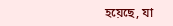হয়েছে, যা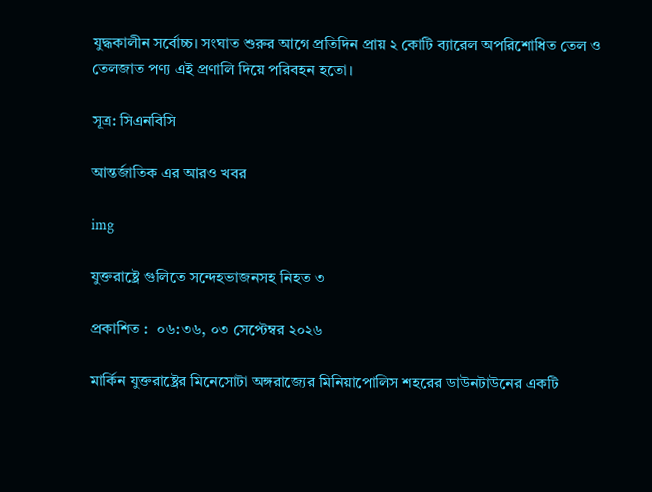যুদ্ধকালীন সর্বোচ্চ। সংঘাত শুরুর আগে প্রতিদিন প্রায় ২ কোটি ব্যারেল অপরিশোধিত তেল ও তেলজাত পণ্য এই প্রণালি দিয়ে পরিবহন হতো।

সূত্র: সিএনবিসি

আন্তর্জাতিক এর আরও খবর

img

যুক্তরাষ্ট্রে গুলিতে সন্দেহভাজনসহ নিহত ৩

প্রকাশিত :  ০৬:৩৬, ০৩ সেপ্টেম্বর ২০২৬

মার্কিন যুক্তরাষ্ট্রের মিনেসোটা অঙ্গরাজ্যের মিনিয়াপোলিস শহরের ডাউনটাউনের একটি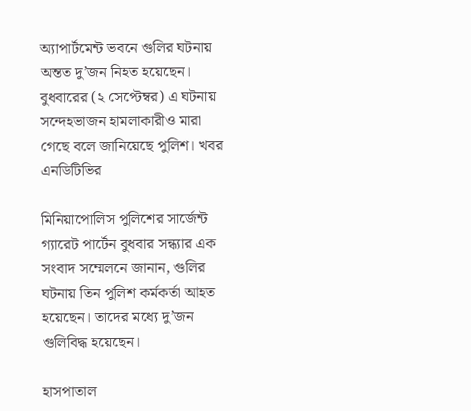অ্যাপার্টমেন্ট ভবনে গুলির ঘটনায় অন্তত দু’জন নিহত হয়েছেন। বুধবারের (২ সেপ্টেম্বর) এ ঘটনায় সন্দেহভাজন হামলাকারীও মারা গেছে বলে জানিয়েছে পুলিশ। খবর এনডিটিভির

মিনিয়াপোলিস পুলিশের সার্জেন্ট গ্যারেট পার্টেন বুধবার সন্ধ্যার এক সংবাদ সম্মেলনে জানান, গুলির ঘটনায় তিন পুলিশ কর্মকর্তা আহত হয়েছেন। তাদের মধ্যে দু’জন গুলিবিদ্ধ হয়েছেন।

হাসপাতাল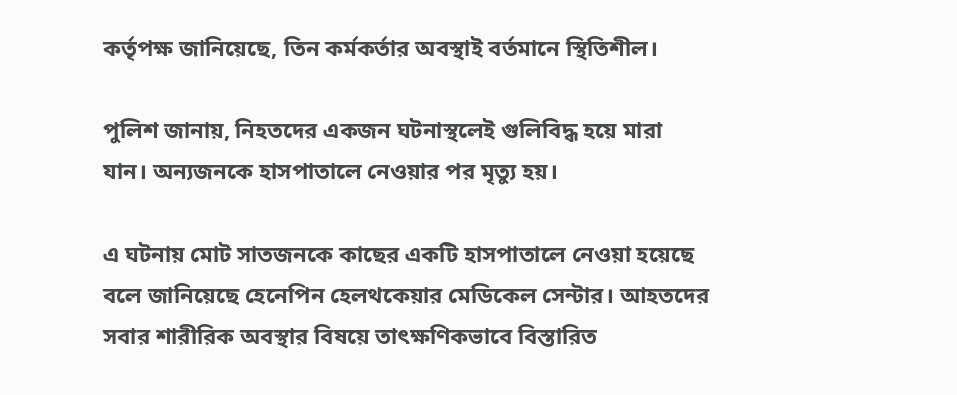কর্তৃপক্ষ জানিয়েছে, তিন কর্মকর্তার অবস্থাই বর্তমানে স্থিতিশীল।

পুলিশ জানায়, নিহতদের একজন ঘটনাস্থলেই গুলিবিদ্ধ হয়ে মারা যান। অন্যজনকে হাসপাতালে নেওয়ার পর মৃত্যু হয়।

এ ঘটনায় মোট সাতজনকে কাছের একটি হাসপাতালে নেওয়া হয়েছে বলে জানিয়েছে হেনেপিন হেলথকেয়ার মেডিকেল সেন্টার। আহতদের সবার শারীরিক অবস্থার বিষয়ে তাৎক্ষণিকভাবে বিস্তারিত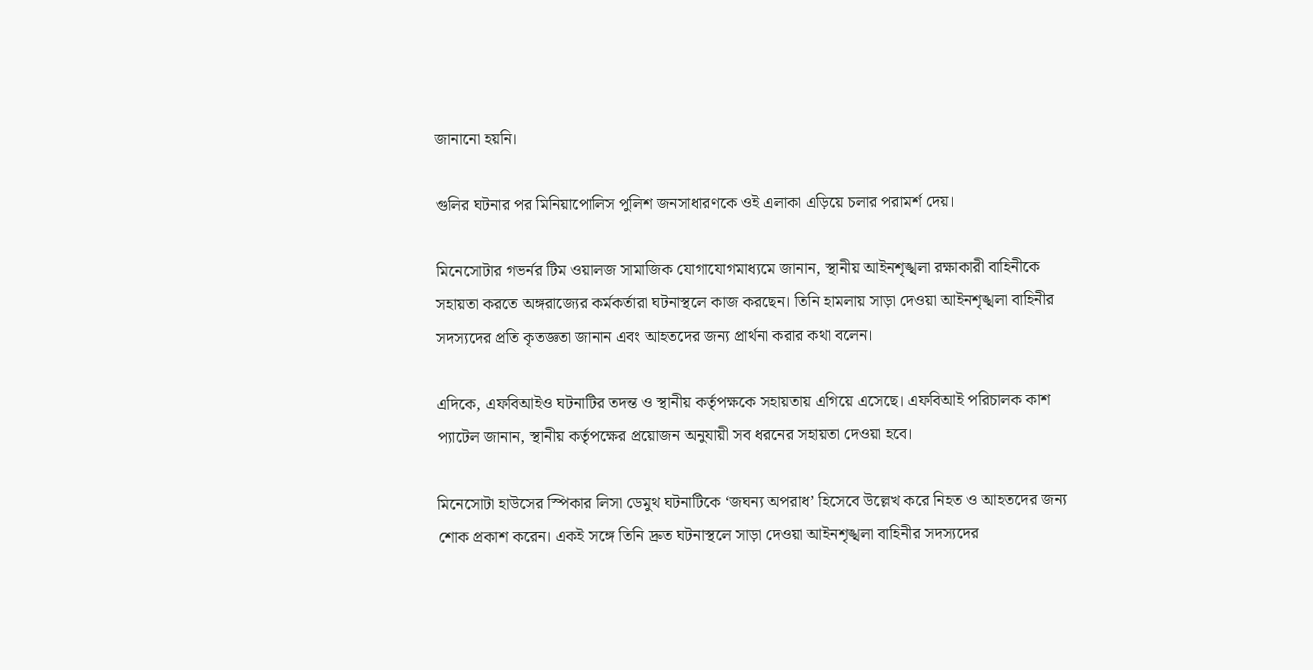জানানো হয়নি।

গুলির ঘটনার পর মিনিয়াপোলিস পুলিশ জনসাধারণকে ওই এলাকা এড়িয়ে চলার পরামর্শ দেয়।

মিনেসোটার গভর্নর টিম ওয়ালজ সামাজিক যোগাযোগমাধ্যমে জানান, স্থানীয় আইনশৃঙ্খলা রক্ষাকারী বাহিনীকে সহায়তা করতে অঙ্গরাজ্যের কর্মকর্তারা ঘটনাস্থলে কাজ করছেন। তিনি হামলায় সাড়া দেওয়া আইনশৃঙ্খলা বাহিনীর সদস্যদের প্রতি কৃতজ্ঞতা জানান এবং আহতদের জন্য প্রার্থনা করার কথা বলেন।

এদিকে, এফবিআইও ঘটনাটির তদন্ত ও স্থানীয় কর্তৃপক্ষকে সহায়তায় এগিয়ে এসেছে। এফবিআই পরিচালক কাশ প্যাটেল জানান, স্থানীয় কর্তৃপক্ষের প্রয়োজন অনুযায়ী সব ধরনের সহায়তা দেওয়া হবে।

মিনেসোটা হাউসের স্পিকার লিসা ডেমুথ ঘটনাটিকে ‘জঘন্য অপরাধ’ হিসেবে উল্লেখ করে নিহত ও আহতদের জন্য শোক প্রকাশ করেন। একই সঙ্গে তিনি দ্রুত ঘটনাস্থলে সাড়া দেওয়া আইনশৃঙ্খলা বাহিনীর সদস্যদের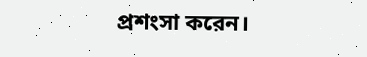প্রশংসা করেন।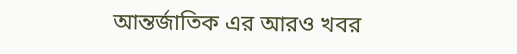আন্তর্জাতিক এর আরও খবর